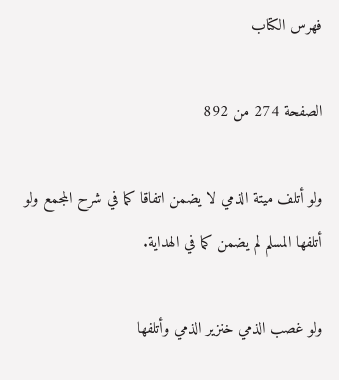فهرس الكتاب

الصفحة 274 من 892

ولو أتلف ميتة الذمي لا يضمن اتفاقا كما في شرح المجمع ولو أتلفها المسلم لم يضمن كما في الهداية.

ولو غصب الذمي خنزير الذمي وأتلفها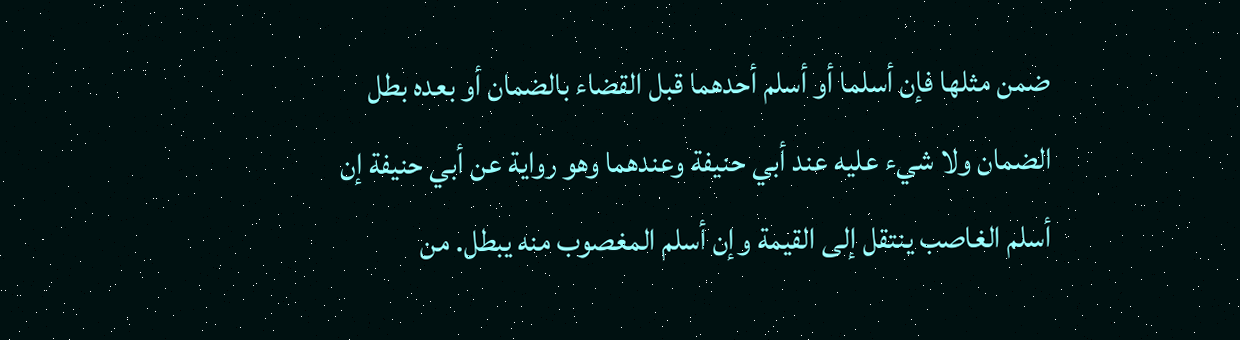ضمن مثلها فإن أسلما أو أسلم أحدهما قبل القضاء بالضمان أو بعده بطل الضمان ولا شيء عليه عند أبي حنيفة وعندهما وهو رواية عن أبي حنيفة إن أسلم الغاصب ينتقل إلى القيمة وإن أسلم المغصوب منه يبطل. من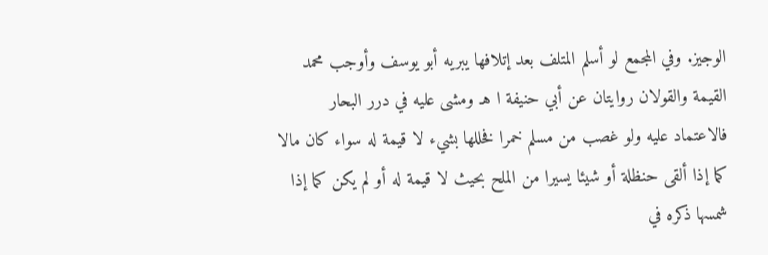الوجيز. وفي المجمع لو أسلم المتلف بعد إتلافها يبريه أبو يوسف وأوجب محمد القيمة والقولان روايتان عن أبي حنيفة ا هـ ومشى عليه في درر البحار فالاعتماد عليه ولو غصب من مسلم خمرا فخللها بشيء لا قيمة له سواء كان مالا كما إذا ألقى حنظلة أو شيئا يسيرا من الملح بحيث لا قيمة له أو لم يكن كما إذا شمسها ذكره في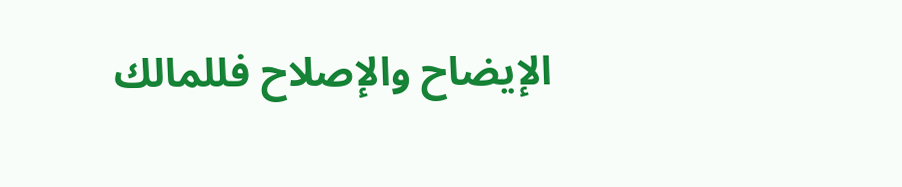الإيضاح والإصلاح فللمالك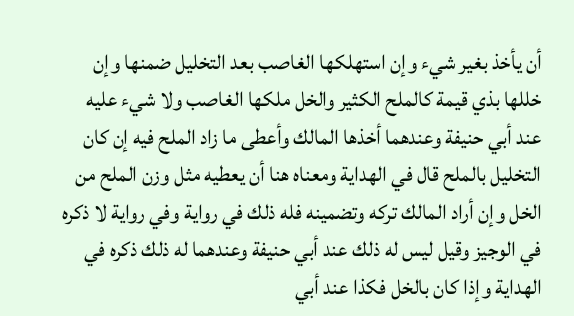أن يأخذ بغير شيء وإن استهلكها الغاصب بعد التخليل ضمنها وإن خللها بذي قيمة كالملح الكثير والخل ملكها الغاصب ولا شيء عليه عند أبي حنيفة وعندهما أخذها المالك وأعطى ما زاد الملح فيه إن كان التخليل بالملح قال في الهداية ومعناه هنا أن يعطيه مثل وزن الملح من الخل وإن أراد المالك تركه وتضمينه فله ذلك في رواية وفي رواية لا ذكره في الوجيز وقيل ليس له ذلك عند أبي حنيفة وعندهما له ذلك ذكره في الهداية وإذا كان بالخل فكذا عند أبي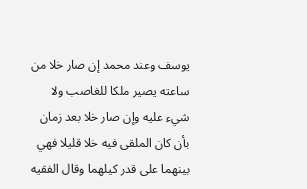يوسف وعند محمد إن صار خلا من ساعته يصير ملكا للغاصب ولا شيء عليه وإن صار خلا بعد زمان بأن كان الملقى فيه خلا قليلا فهي بينهما على قدر كيلهما وقال الفقيه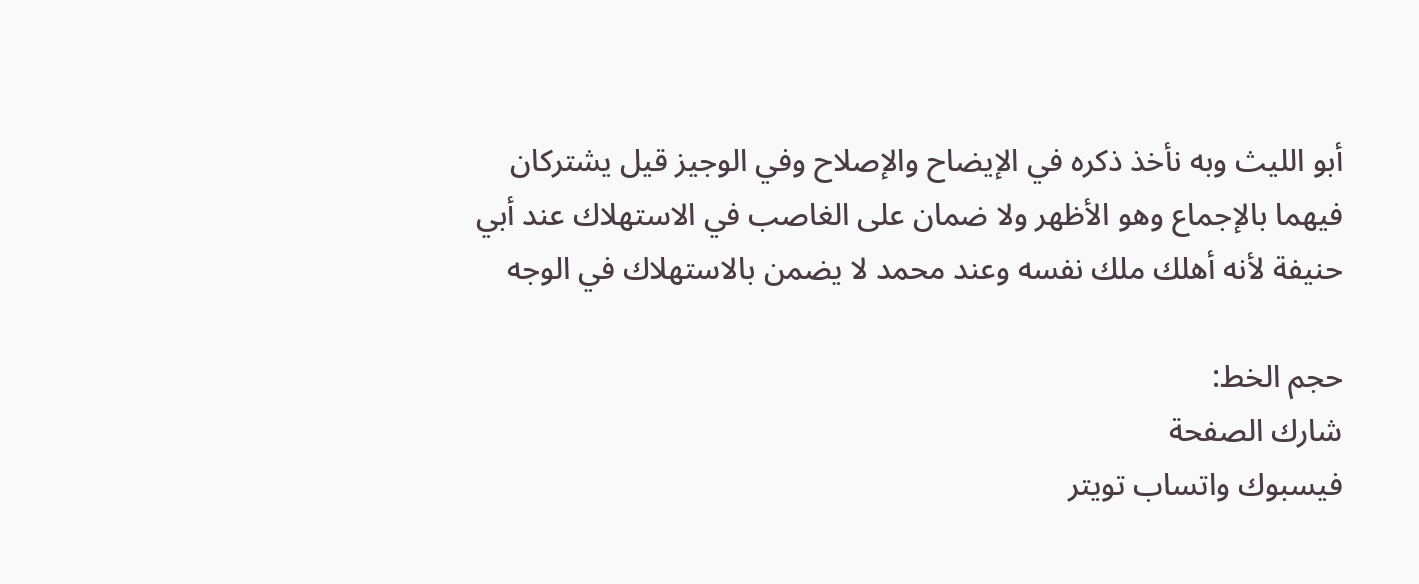أبو الليث وبه نأخذ ذكره في الإيضاح والإصلاح وفي الوجيز قيل يشتركان فيهما بالإجماع وهو الأظهر ولا ضمان على الغاصب في الاستهلاك عند أبي حنيفة لأنه أهلك ملك نفسه وعند محمد لا يضمن بالاستهلاك في الوجه

حجم الخط:
شارك الصفحة
فيسبوك واتساب تويتر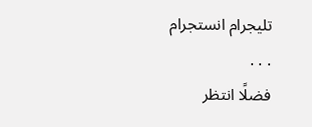تليجرام انستجرام
. . .
فضلًا انتظر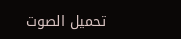تحميل الصوت